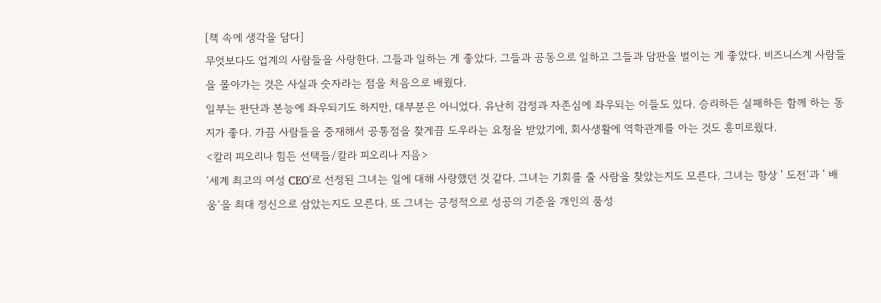[책 속에 생각을 담다]
무엇보다도 업계의 사람들을 사랑한다. 그들과 일하는 게 좋았다. 그들과 공동으로 일하고 그들과 담판을 벌이는 게 좋았다. 비즈니스계 사람들을 몰아가는 것은 사실과 숫자라는 점을 처음으로 배웠다.
일부는 판단과 본능에 좌우되기도 하지만, 대부분은 아니었다. 유난히 감정과 자존심에 좌우되는 이들도 있다. 승리하든 실패하든 함께 하는 동지가 좋다. 가끔 사람들을 중재해서 공통점을 찾게끔 도우라는 요청을 받았기에, 회사생활에 역학관계를 아는 것도 흥미로웠다.
<칼리 피오리나 힘든 선택들/칼라 피오리나 지음>
‘세계 최고의 여성 CEO'로 선정된 그녀는 일에 대해 사랑했던 것 같다. 그녀는 기회를 줄 사람을 찾았는지도 모른다. 그녀는 항상 ’ 도전‘과 ’ 배움‘을 최대 정신으로 삼았는지도 모른다. 또 그녀는 긍정적으로 성공의 기준을 개인의 품성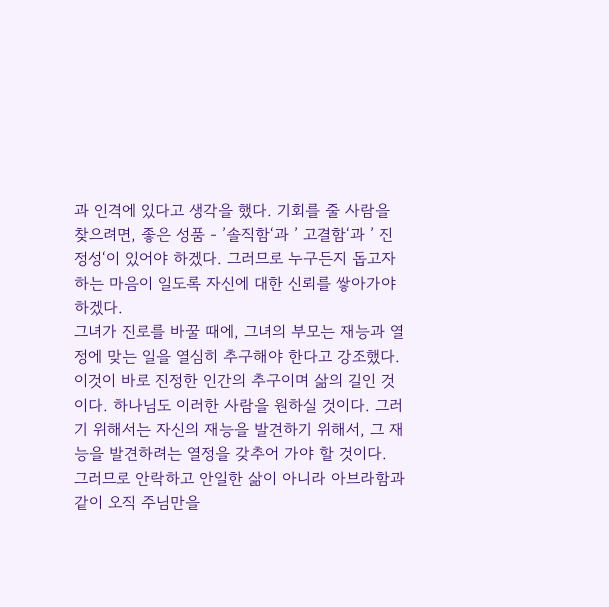과 인격에 있다고 생각을 했다. 기회를 줄 사람을 찾으려면, 좋은 성품 - ’솔직함‘과 ’ 고결함‘과 ’ 진정성‘이 있어야 하겠다. 그러므로 누구든지 돕고자 하는 마음이 일도록 자신에 대한 신뢰를 쌓아가야 하겠다.
그녀가 진로를 바꿀 때에, 그녀의 부모는 재능과 열정에 맞는 일을 열심히 추구해야 한다고 강조했다. 이것이 바로 진정한 인간의 추구이며 삶의 길인 것이다. 하나님도 이러한 사람을 원하실 것이다. 그러기 위해서는 자신의 재능을 발견하기 위해서, 그 재능을 발견하려는 열정을 갖추어 가야 할 것이다.
그러므로 안락하고 안일한 삶이 아니라 아브라함과 같이 오직 주님만을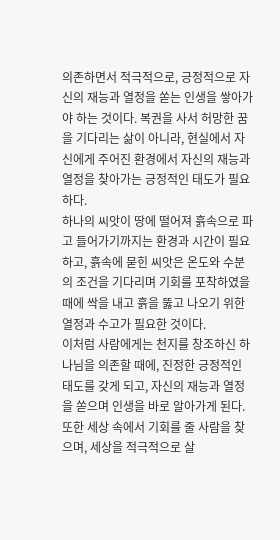의존하면서 적극적으로, 긍정적으로 자신의 재능과 열정을 쏟는 인생을 쌓아가야 하는 것이다. 복권을 사서 허망한 꿈을 기다리는 삶이 아니라, 현실에서 자신에게 주어진 환경에서 자신의 재능과 열정을 찾아가는 긍정적인 태도가 필요하다.
하나의 씨앗이 땅에 떨어져 흙속으로 파고 들어가기까지는 환경과 시간이 필요하고, 흙속에 묻힌 씨앗은 온도와 수분의 조건을 기다리며 기회를 포착하였을 때에 싹을 내고 흙을 뚫고 나오기 위한 열정과 수고가 필요한 것이다.
이처럼 사람에게는 천지를 창조하신 하나님을 의존할 때에, 진정한 긍정적인 태도를 갖게 되고, 자신의 재능과 열정을 쏟으며 인생을 바로 알아가게 된다. 또한 세상 속에서 기회를 줄 사람을 찾으며, 세상을 적극적으로 살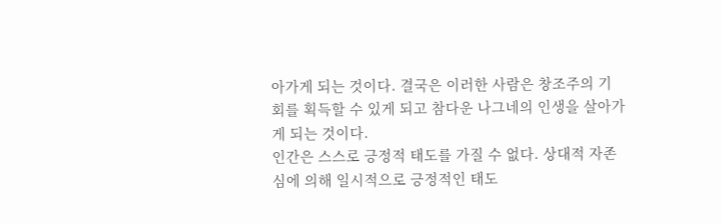아가게 되는 것이다. 결국은 이러한 사람은 창조주의 기회를 획득할 수 있게 되고 참다운 나그네의 인생을 살아가게 되는 것이다.
인간은 스스로 긍정적 태도를 가질 수 없다. 상대적 자존심에 의해 일시적으로 긍정적인 태도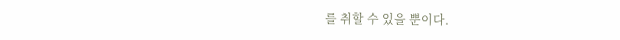를 취할 수 있을 뿐이다.